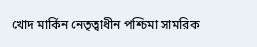খোদ মার্কিন নেতৃত্বাধীন পশ্চিমা সামরিক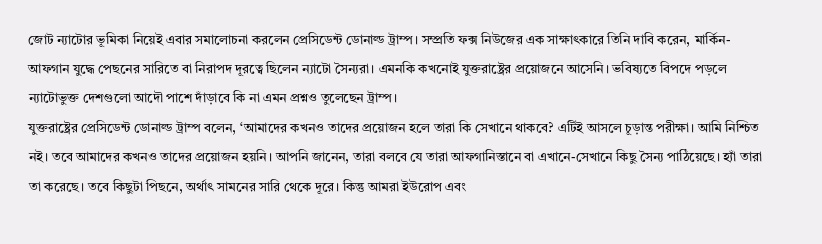জোট ন্যাটোর ভূমিকা নিয়েই এবার সমালোচনা করলেন প্রেসিডেন্ট ডোনাল্ড ট্রাম্প। সম্প্রতি ফক্স নিউজের এক সাক্ষাৎকারে তিনি দাবি করেন, মার্কিন-আফগান যুদ্ধে পেছনের সারিতে বা নিরাপদ দূরত্বে ছিলেন ন্যাটো সৈন্যরা। এমনকি কখনোই যুক্তরাষ্ট্রের প্রয়োজনে আসেনি। ভবিষ্যতে বিপদে পড়লে ন্যাটোভুক্ত দেশগুলো আদৌ পাশে দাঁড়াবে কি না এমন প্রশ্নও তুলেছেন ট্রাম্প।
যুক্তরাষ্ট্রের প্রেসিডেন্ট ডোনাল্ড ট্রাম্প বলেন, ‘আমাদের কখনও তাদের প্রয়োজন হলে তারা কি সেখানে থাকবে? এটিই আসলে চূড়ান্ত পরীক্ষা। আমি নিশ্চিত নই। তবে আমাদের কখনও তাদের প্রয়োজন হয়নি। আপনি জানেন, তারা বলবে যে তারা আফগানিস্তানে বা এখানে-সেখানে কিছু সৈন্য পাঠিয়েছে। হ্যাঁ তারা তা করেছে। তবে কিছুটা পিছনে, অর্থাৎ সামনের সারি থেকে দূরে। কিন্তু আমরা ইউরোপ এবং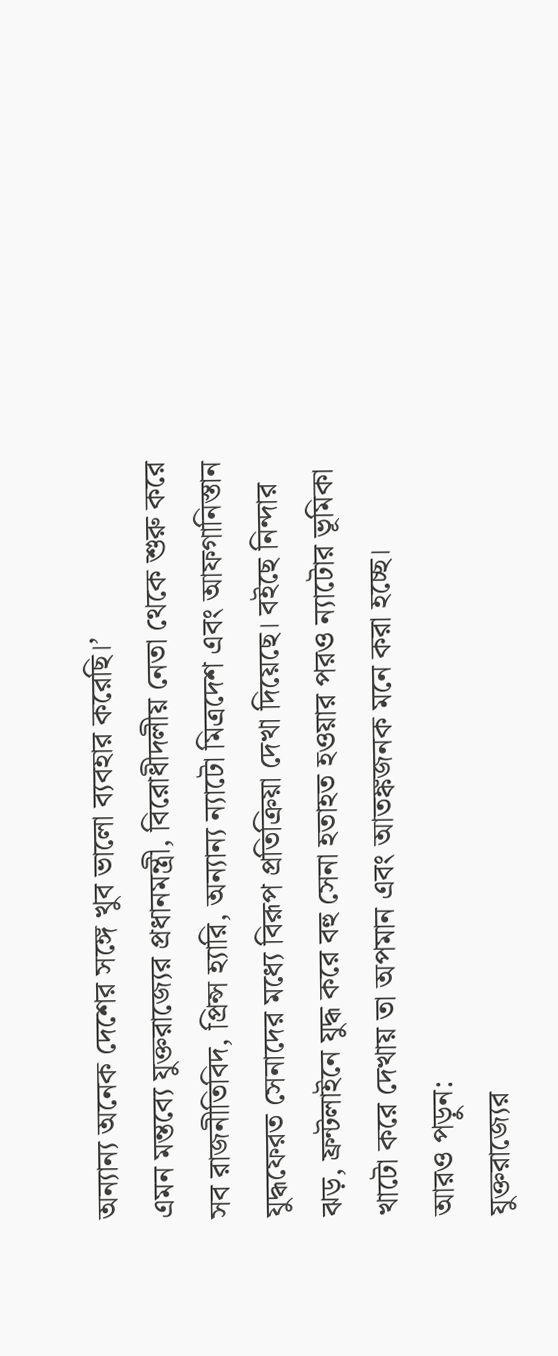অন্যান্য অনেক দেশের সঙ্গে খুব ভালো ব্যবহার করেছি।’
এমন মন্তব্যে যুক্তরাজ্যের প্রধানমন্ত্রী, বিরোধীদলীয় নেতা থেকে শুরু করে সব রাজনীতিবিদ, প্রিন্স হ্যারি, অন্যান্য ন্যাটো মিত্রদেশ এবং আফগানিস্তান যুদ্ধফেরত সেনাদের মধ্যে বিরূপ প্রতিক্রিয়া দেখা দিয়েছে। বইছে নিন্দার ঝড়, ফ্রন্টলাইনে যুদ্ধ করে বহু সেনা হতাহত হওয়ার পরও ন্যাটোর ভূমিকা খাটো করে দেখায় তা অপমান এবং আতঙ্কজনক মনে করা হচ্ছে।
আরও পড়ুন:
যুক্তরাজ্যের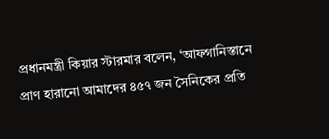প্রধানমন্ত্রী কিয়ার স্টারমার বলেন, ‘আফগানিস্তানে প্রাণ হারানো আমাদের ৪৫৭ জন সৈনিকের প্রতি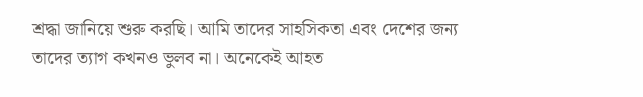শ্রদ্ধা জানিয়ে শুরু করছি। আমি তাদের সাহসিকতা এবং দেশের জন্য তাদের ত্যাগ কখনও ভুলব না। অনেকেই আহত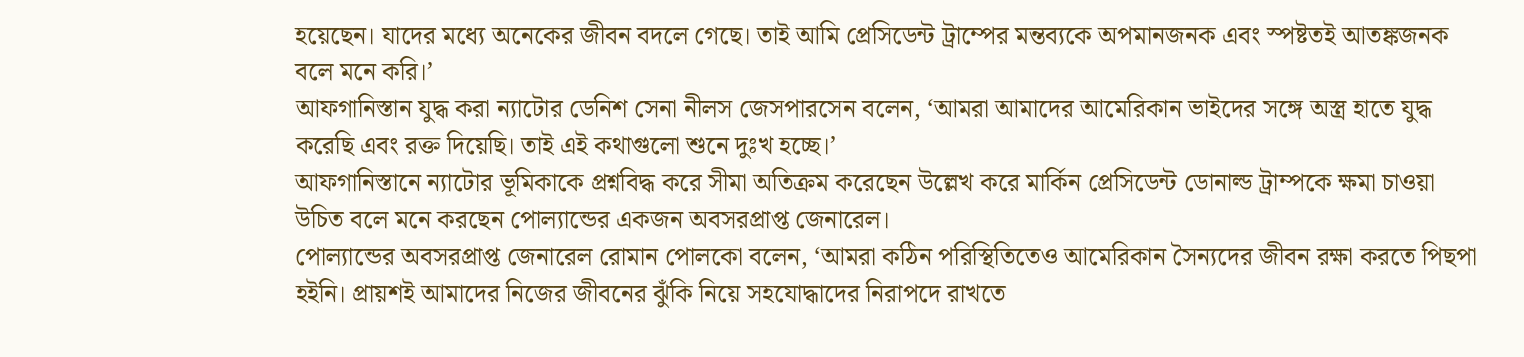হয়েছেন। যাদের মধ্যে অনেকের জীবন বদলে গেছে। তাই আমি প্রেসিডেন্ট ট্রাম্পের মন্তব্যকে অপমানজনক এবং স্পষ্টতই আতঙ্কজনক বলে মনে করি।’
আফগানিস্তান যুদ্ধ করা ন্যাটোর ডেনিশ সেনা নীলস জেসপারসেন বলেন, ‘আমরা আমাদের আমেরিকান ভাইদের সঙ্গে অস্ত্র হাতে যুদ্ধ করেছি এবং রক্ত দিয়েছি। তাই এই কথাগুলো শুনে দুঃখ হচ্ছে।’
আফগানিস্তানে ন্যাটোর ভূমিকাকে প্রশ্নবিদ্ধ করে সীমা অতিক্রম করেছেন উল্লেখ করে মার্কিন প্রেসিডেন্ট ডোনাল্ড ট্রাম্পকে ক্ষমা চাওয়া উচিত বলে মনে করছেন পোল্যান্ডের একজন অবসরপ্রাপ্ত জেনারেল।
পোল্যান্ডের অবসরপ্রাপ্ত জেনারেল রোমান পোলকো বলেন, ‘আমরা কঠিন পরিস্থিতিতেও আমেরিকান সৈন্যদের জীবন রক্ষা করতে পিছপা হইনি। প্রায়শই আমাদের নিজের জীবনের ঝুঁকি নিয়ে সহযোদ্ধাদের নিরাপদে রাখতে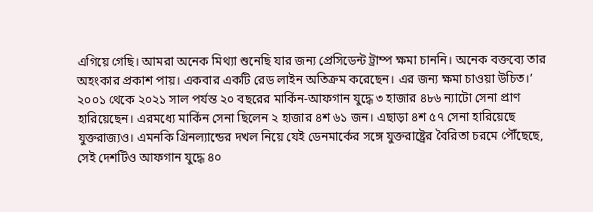এগিয়ে গেছি। আমরা অনেক মিথ্যা শুনেছি যার জন্য প্রেসিডেন্ট ট্রাম্প ক্ষমা চাননি। অনেক বক্তব্যে তার অহংকার প্রকাশ পায়। একবার একটি রেড লাইন অতিক্রম করেছেন। এর জন্য ক্ষমা চাওয়া উচিত।’
২০০১ থেকে ২০২১ সাল পর্যন্ত ২০ বছরের মার্কিন-আফগান যুদ্ধে ৩ হাজার ৪৮৬ ন্যাটো সেনা প্রাণ হারিয়েছেন। এরমধ্যে মার্কিন সেনা ছিলেন ২ হাজার ৪শ ৬১ জন। এছাড়া ৪শ ৫৭ সেনা হারিয়েছে যুক্তরাজ্যও। এমনকি গ্রিনল্যান্ডের দখল নিয়ে যেই ডেনমার্কের সঙ্গে যুক্তরাষ্ট্রের বৈরিতা চরমে পৌঁছেছে, সেই দেশটিও আফগান যুদ্ধে ৪০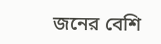জনের বেশি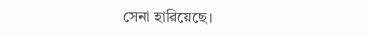সেনা হারিয়েছে।